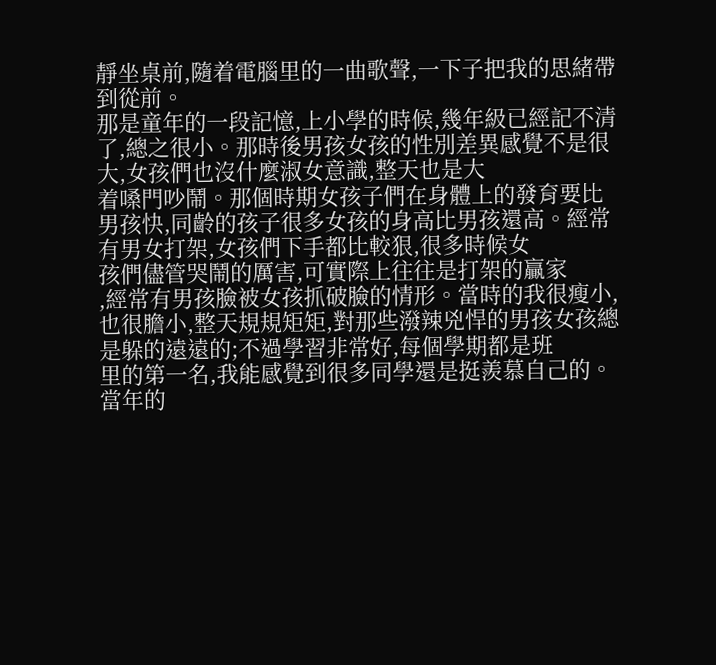靜坐桌前,隨着電腦里的一曲歌聲,一下子把我的思緒帶到從前。
那是童年的一段記憶,上小學的時候,幾年級已經記不清了,總之很小。那時後男孩女孩的性別差異感覺不是很大,女孩們也沒什麼淑女意識,整天也是大
着嗓門吵鬧。那個時期女孩子們在身體上的發育要比男孩快,同齡的孩子很多女孩的身高比男孩還高。經常有男女打架,女孩們下手都比較狠,很多時候女
孩們儘管哭鬧的厲害,可實際上往往是打架的贏家
,經常有男孩臉被女孩抓破臉的情形。當時的我很瘦小,也很膽小,整天規規矩矩,對那些潑辣兇悍的男孩女孩總是躲的遠遠的;不過學習非常好,每個學期都是班
里的第一名,我能感覺到很多同學還是挺羨慕自己的。
當年的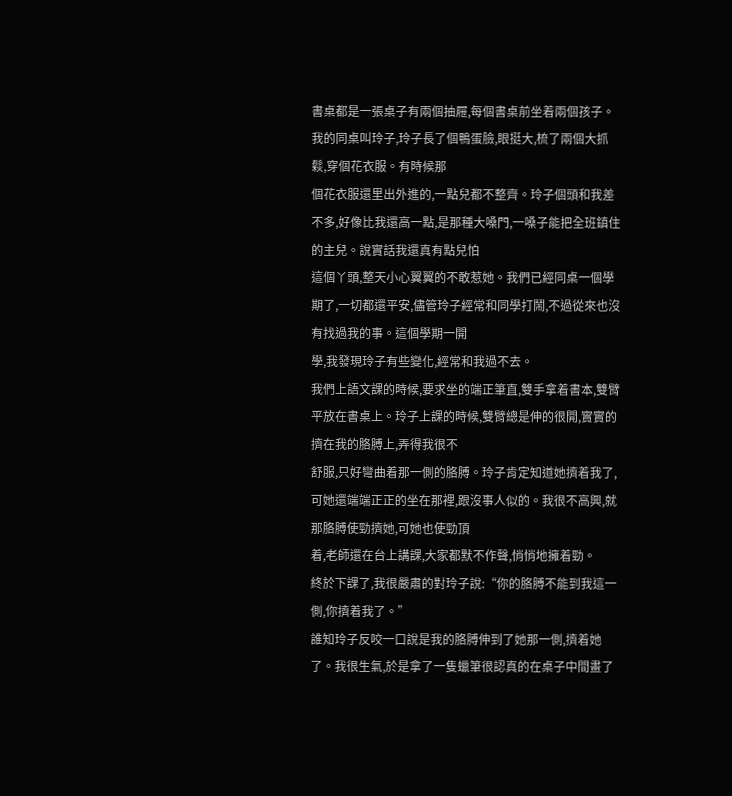書桌都是一張桌子有兩個抽屜,每個書桌前坐着兩個孩子。我的同桌叫玲子,玲子長了個鴨蛋臉,眼挺大,梳了兩個大抓鬏,穿個花衣服。有時候那
個花衣服還里出外進的,一點兒都不整齊。玲子個頭和我差不多,好像比我還高一點,是那種大嗓門,一嗓子能把全班鎮住的主兒。說實話我還真有點兒怕
這個丫頭,整天小心翼翼的不敢惹她。我們已經同桌一個學期了,一切都還平安,儘管玲子經常和同學打鬧,不過從來也沒有找過我的事。這個學期一開
學,我發現玲子有些變化,經常和我過不去。
我們上語文課的時候,要求坐的端正筆直,雙手拿着書本,雙臂平放在書桌上。玲子上課的時候,雙臂總是伸的很開,實實的擠在我的胳膊上,弄得我很不
舒服,只好彎曲着那一側的胳膊。玲子肯定知道她擠着我了,可她還端端正正的坐在那裡,跟沒事人似的。我很不高興,就那胳膊使勁擠她,可她也使勁頂
着,老師還在台上講課,大家都默不作聲,悄悄地擁着勁。
終於下課了,我很嚴肅的對玲子說:“你的胳膊不能到我這一側,你擠着我了。”
誰知玲子反咬一口說是我的胳膊伸到了她那一側,擠着她了。我很生氣,於是拿了一隻蠟筆很認真的在桌子中間畫了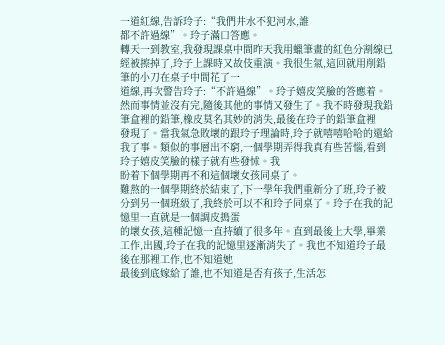一道紅線,告訴玲子:“我們井水不犯河水,誰
都不許過線”。玲子滿口答應。
轉天一到教室,我發現課桌中間昨天我用蠟筆畫的紅色分割線已經被擦掉了,玲子上課時又故伎重演。我很生氣,這回就用削鉛筆的小刀在桌子中間花了一
道線,再次警告玲子:“不許過線”。玲子嬉皮笑臉的答應着。
然而事情並沒有完,隨後其他的事情又發生了。我不時發現我鉛筆盒裡的鉛筆,橡皮莫名其妙的消失,最後在玲子的鉛筆盒裡
發現了。當我氣急敗壞的跟玲子理論時,玲子就嘻嘻哈哈的還給我了事。類似的事層出不窮,一個學期弄得我真有些苦惱,看到玲子嬉皮笑臉的樣子就有些發怵。我
盼着下個學期再不和這個壞女孩同桌了。
難熬的一個學期終於結束了,下一學年我們重新分了班,玲子被分到另一個班級了,我終於可以不和玲子同桌了。玲子在我的記憶里一直就是一個調皮搗蛋
的壞女孩,這種記憶一直持續了很多年。直到最後上大學,畢業工作,出國,玲子在我的記憶里逐漸消失了。我也不知道玲子最後在那裡工作,也不知道她
最後到底嫁給了誰,也不知道是否有孩子,生活怎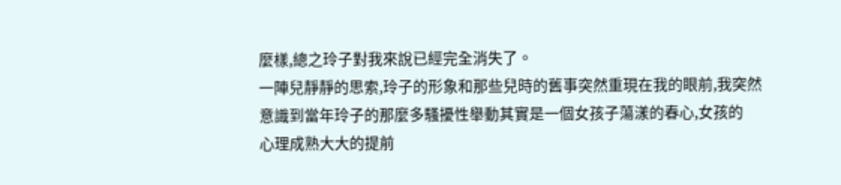麼樣,總之玲子對我來說已經完全消失了。
一陣兒靜靜的思索,玲子的形象和那些兒時的舊事突然重現在我的眼前,我突然意識到當年玲子的那麼多騷擾性舉動其實是一個女孩子蕩漾的春心,女孩的
心理成熟大大的提前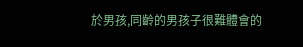於男孩,同齡的男孩子很難體會的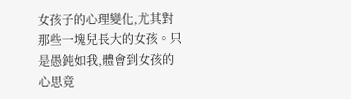女孩子的心理變化,尤其對那些一塊兒長大的女孩。只是愚鈍如我,體會到女孩的心思竟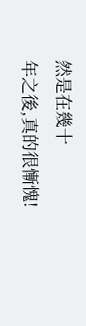然是在幾十
年之後,真的很慚愧!